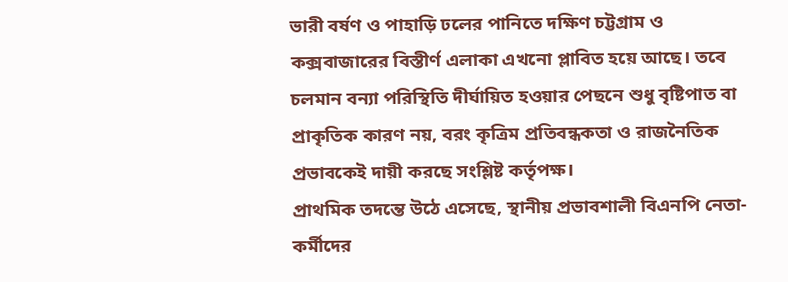ভারী বর্ষণ ও পাহাড়ি ঢলের পানিতে দক্ষিণ চট্টগ্রাম ও কক্সবাজারের বিস্তীর্ণ এলাকা এখনো প্লাবিত হয়ে আছে। তবে চলমান বন্যা পরিস্থিতি দীর্ঘায়িত হওয়ার পেছনে শুধু বৃষ্টিপাত বা প্রাকৃতিক কারণ নয়, বরং কৃত্রিম প্রতিবন্ধকতা ও রাজনৈতিক প্রভাবকেই দায়ী করছে সংশ্লিষ্ট কর্তৃপক্ষ।
প্রাথমিক তদন্তে উঠে এসেছে, স্থানীয় প্রভাবশালী বিএনপি নেতা-কর্মীদের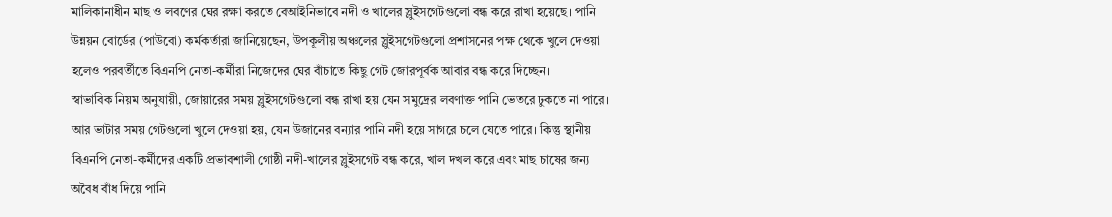মালিকানাধীন মাছ ও লবণের ঘের রক্ষা করতে বেআইনিভাবে নদী ও খালের স্লুইসগেটগুলো বন্ধ করে রাখা হয়েছে। পানি উন্নয়ন বোর্ডের (পাউবো) কর্মকর্তারা জানিয়েছেন, উপকূলীয় অঞ্চলের স্লুইসগেটগুলো প্রশাসনের পক্ষ থেকে খুলে দেওয়া হলেও পরবর্তীতে বিএনপি নেতা-কর্মীরা নিজেদের ঘের বাঁচাতে কিছু গেট জোরপূর্বক আবার বন্ধ করে দিচ্ছেন।
স্বাভাবিক নিয়ম অনুযায়ী, জোয়ারের সময় স্লুইসগেটগুলো বন্ধ রাখা হয় যেন সমুদ্রের লবণাক্ত পানি ভেতরে ঢুকতে না পারে। আর ভাটার সময় গেটগুলো খুলে দেওয়া হয়, যেন উজানের বন্যার পানি নদী হয়ে সাগরে চলে যেতে পারে। কিন্তু স্থানীয় বিএনপি নেতা-কর্মীদের একটি প্রভাবশালী গোষ্ঠী নদী-খালের স্লুইসগেট বন্ধ করে, খাল দখল করে এবং মাছ চাষের জন্য অবৈধ বাঁধ দিয়ে পানি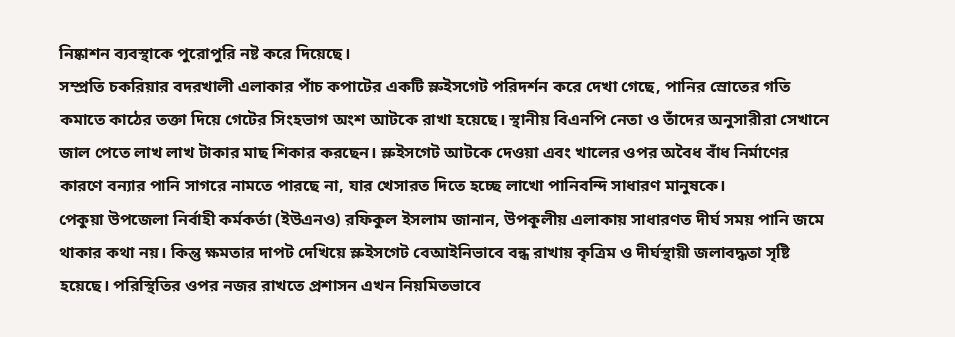নিষ্কাশন ব্যবস্থাকে পুরোপুরি নষ্ট করে দিয়েছে।
সম্প্রতি চকরিয়ার বদরখালী এলাকার পাঁচ কপাটের একটি স্লুইসগেট পরিদর্শন করে দেখা গেছে, পানির স্রোতের গতি কমাতে কাঠের তক্তা দিয়ে গেটের সিংহভাগ অংশ আটকে রাখা হয়েছে। স্থানীয় বিএনপি নেতা ও তাঁদের অনুসারীরা সেখানে জাল পেতে লাখ লাখ টাকার মাছ শিকার করছেন। স্লুইসগেট আটকে দেওয়া এবং খালের ওপর অবৈধ বাঁধ নির্মাণের কারণে বন্যার পানি সাগরে নামতে পারছে না, যার খেসারত দিতে হচ্ছে লাখো পানিবন্দি সাধারণ মানুষকে।
পেকুয়া উপজেলা নির্বাহী কর্মকর্তা (ইউএনও) রফিকুল ইসলাম জানান, উপকূলীয় এলাকায় সাধারণত দীর্ঘ সময় পানি জমে থাকার কথা নয়। কিন্তু ক্ষমতার দাপট দেখিয়ে স্লুইসগেট বেআইনিভাবে বন্ধ রাখায় কৃত্রিম ও দীর্ঘস্থায়ী জলাবদ্ধতা সৃষ্টি হয়েছে। পরিস্থিতির ওপর নজর রাখতে প্রশাসন এখন নিয়মিতভাবে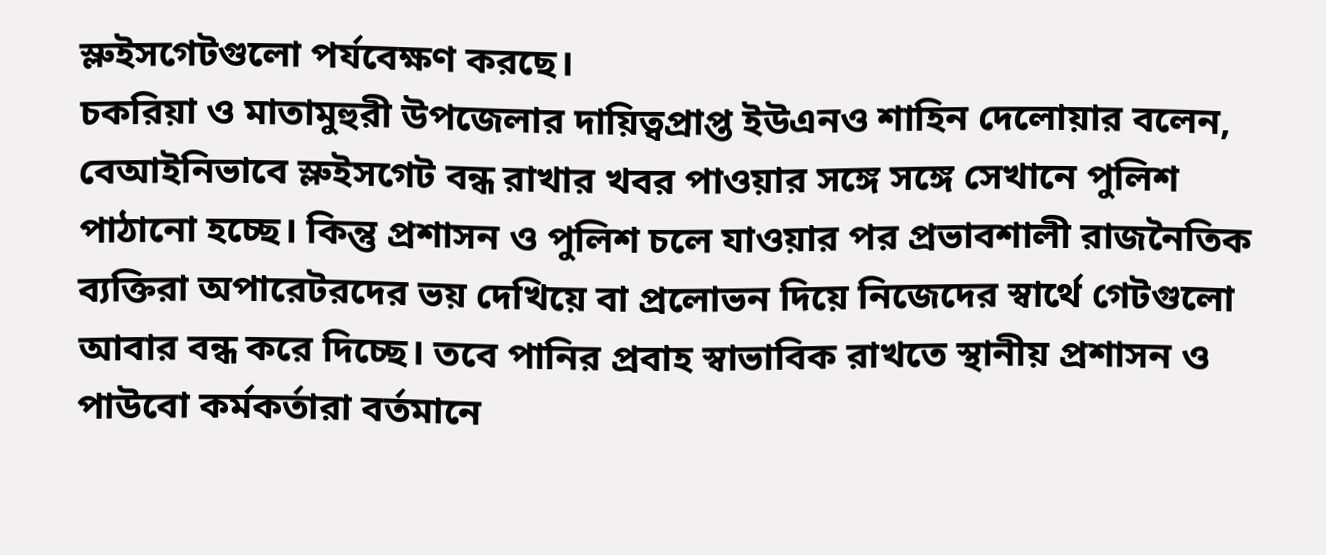স্লুইসগেটগুলো পর্যবেক্ষণ করছে।
চকরিয়া ও মাতামুহুরী উপজেলার দায়িত্বপ্রাপ্ত ইউএনও শাহিন দেলোয়ার বলেন, বেআইনিভাবে স্লুইসগেট বন্ধ রাখার খবর পাওয়ার সঙ্গে সঙ্গে সেখানে পুলিশ পাঠানো হচ্ছে। কিন্তু প্রশাসন ও পুলিশ চলে যাওয়ার পর প্রভাবশালী রাজনৈতিক ব্যক্তিরা অপারেটরদের ভয় দেখিয়ে বা প্রলোভন দিয়ে নিজেদের স্বার্থে গেটগুলো আবার বন্ধ করে দিচ্ছে। তবে পানির প্রবাহ স্বাভাবিক রাখতে স্থানীয় প্রশাসন ও পাউবো কর্মকর্তারা বর্তমানে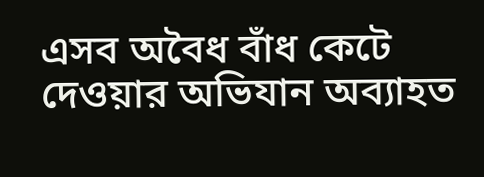এসব অবৈধ বাঁধ কেটে দেওয়ার অভিযান অব্যাহত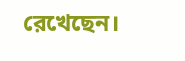রেখেছেন।